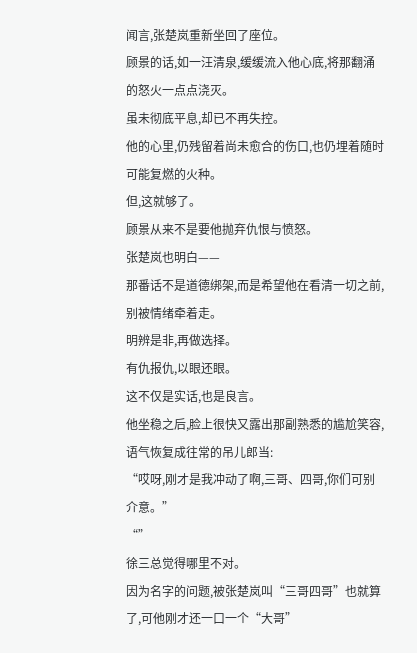闻言,张楚岚重新坐回了座位。
顾景的话,如一汪清泉,缓缓流入他心底,将那翻涌的怒火一点点浇灭。
虽未彻底平息,却已不再失控。
他的心里,仍残留着尚未愈合的伤口,也仍埋着随时可能复燃的火种。
但,这就够了。
顾景从来不是要他抛弃仇恨与愤怒。
张楚岚也明白——
那番话不是道德绑架,而是希望他在看清一切之前,别被情绪牵着走。
明辨是非,再做选择。
有仇报仇,以眼还眼。
这不仅是实话,也是良言。
他坐稳之后,脸上很快又露出那副熟悉的尴尬笑容,语气恢复成往常的吊儿郎当:
“哎呀,刚才是我冲动了啊,三哥、四哥,你们可别介意。”
“”
徐三总觉得哪里不对。
因为名字的问题,被张楚岚叫“三哥四哥”也就算了,可他刚才还一口一个“大哥”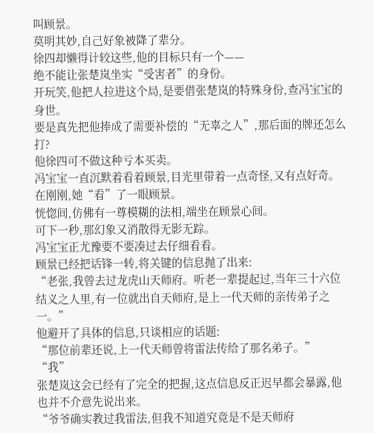叫顾景。
莫明其妙,自己好象被降了辈分。
徐四却懒得计较这些,他的目标只有一个——
绝不能让张楚岚坐实“受害者”的身份。
开玩笑,他把人拉进这个局,是要借张楚岚的特殊身份,查冯宝宝的身世。
要是真先把他捧成了需要补偿的“无辜之人”,那后面的牌还怎么打?
他徐四可不做这种亏本买卖。
冯宝宝一直沉默着看着顾景,目光里带着一点奇怪,又有点好奇。
在刚刚,她“看”了一眼顾景。
恍惚间,仿佛有一尊模糊的法相,端坐在顾景心间。
可下一秒,那幻象又消散得无影无踪。
冯宝宝正尤豫要不要凑过去仔细看看。
顾景已经把话锋一转,将关键的信息抛了出来:
“老张,我曾去过龙虎山天师府。听老一辈提起过,当年三十六位结义之人里,有一位就出自天师府,是上一代天师的亲传弟子之一。”
他避开了具体的信息,只谈相应的话题:
“那位前辈还说,上一代天师曾将雷法传给了那名弟子。”
“我”
张楚岚这会已经有了完全的把握,这点信息反正迟早都会暴露,他也并不介意先说出来。
“爷爷确实教过我雷法,但我不知道究竟是不是天师府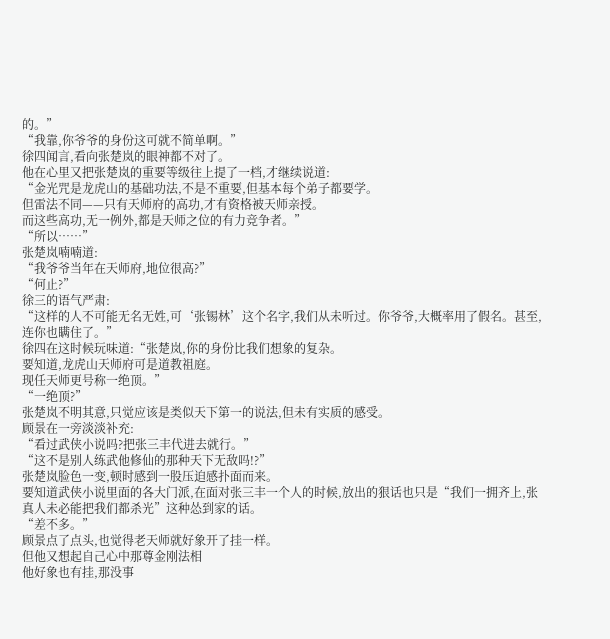的。”
“我靠,你爷爷的身份这可就不简单啊。”
徐四闻言,看向张楚岚的眼神都不对了。
他在心里又把张楚岚的重要等级往上提了一档,才继续说道:
“金光咒是龙虎山的基础功法,不是不重要,但基本每个弟子都要学。
但雷法不同——只有天师府的高功,才有资格被天师亲授。
而这些高功,无一例外,都是天师之位的有力竞争者。”
“所以……”
张楚岚喃喃道:
“我爷爷当年在天师府,地位很高?”
“何止?”
徐三的语气严肃:
“这样的人不可能无名无姓,可‘张锡林’这个名字,我们从未听过。你爷爷,大概率用了假名。甚至,连你也瞒住了。”
徐四在这时候玩味道:“张楚岚,你的身份比我们想象的复杂。
要知道,龙虎山天师府可是道教祖庭。
现任天师更号称一绝顶。”
“一绝顶?”
张楚岚不明其意,只觉应该是类似天下第一的说法,但未有实质的感受。
顾景在一旁淡淡补充:
“看过武侠小说吗?把张三丰代进去就行。”
“这不是别人练武他修仙的那种天下无敌吗!?”
张楚岚脸色一变,顿时感到一股压迫感扑面而来。
要知道武侠小说里面的各大门派,在面对张三丰一个人的时候,放出的狠话也只是“我们一拥齐上,张真人未必能把我们都杀光”这种怂到家的话。
“差不多。”
顾景点了点头,也觉得老天师就好象开了挂一样。
但他又想起自己心中那尊金刚法相
他好象也有挂,那没事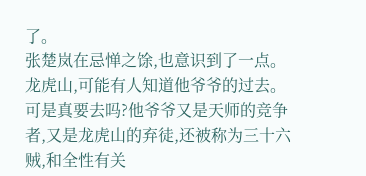了。
张楚岚在忌惮之馀,也意识到了一点。
龙虎山,可能有人知道他爷爷的过去。
可是真要去吗?他爷爷又是天师的竞争者,又是龙虎山的弃徒,还被称为三十六贼,和全性有关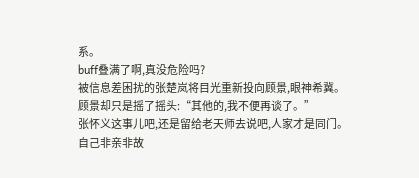系。
buff叠满了啊,真没危险吗?
被信息差困扰的张楚岚将目光重新投向顾景,眼神希冀。
顾景却只是摇了摇头:“其他的,我不便再谈了。”
张怀义这事儿吧,还是留给老天师去说吧,人家才是同门。
自己非亲非故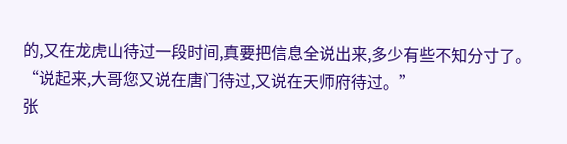的,又在龙虎山待过一段时间,真要把信息全说出来,多少有些不知分寸了。
“说起来,大哥您又说在唐门待过,又说在天师府待过。”
张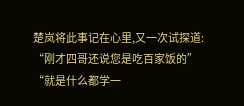楚岚将此事记在心里,又一次试探道:
“刚才四哥还说您是吃百家饭的”
“就是什么都学一